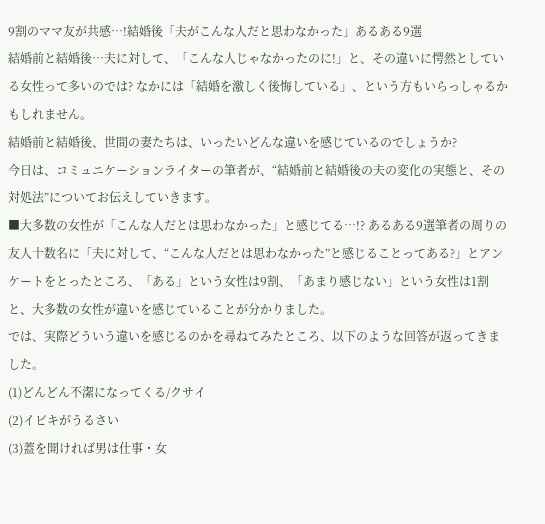9割のママ友が共感…!結婚後「夫がこんな人だと思わなかった」あるある9選
結婚前と結婚後…夫に対して、「こんな人じゃなかったのに!」と、その違いに愕然としている女性って多いのでは? なかには「結婚を激しく後悔している」、という方もいらっしゃるかもしれません。
結婚前と結婚後、世間の妻たちは、いったいどんな違いを感じているのでしょうか?
今日は、コミュニケーションライターの筆者が、“結婚前と結婚後の夫の変化の実態と、その対処法”についてお伝えしていきます。
■大多数の女性が「こんな人だとは思わなかった」と感じてる…!? あるある9選筆者の周りの友人十数名に「夫に対して、“こんな人だとは思わなかった”と感じることってある?」とアンケートをとったところ、「ある」という女性は9割、「あまり感じない」という女性は1割と、大多数の女性が違いを感じていることが分かりました。
では、実際どういう違いを感じるのかを尋ねてみたところ、以下のような回答が返ってきました。
(1)どんどん不潔になってくる/クサイ
(2)イビキがうるさい
(3)蓋を開ければ男は仕事・女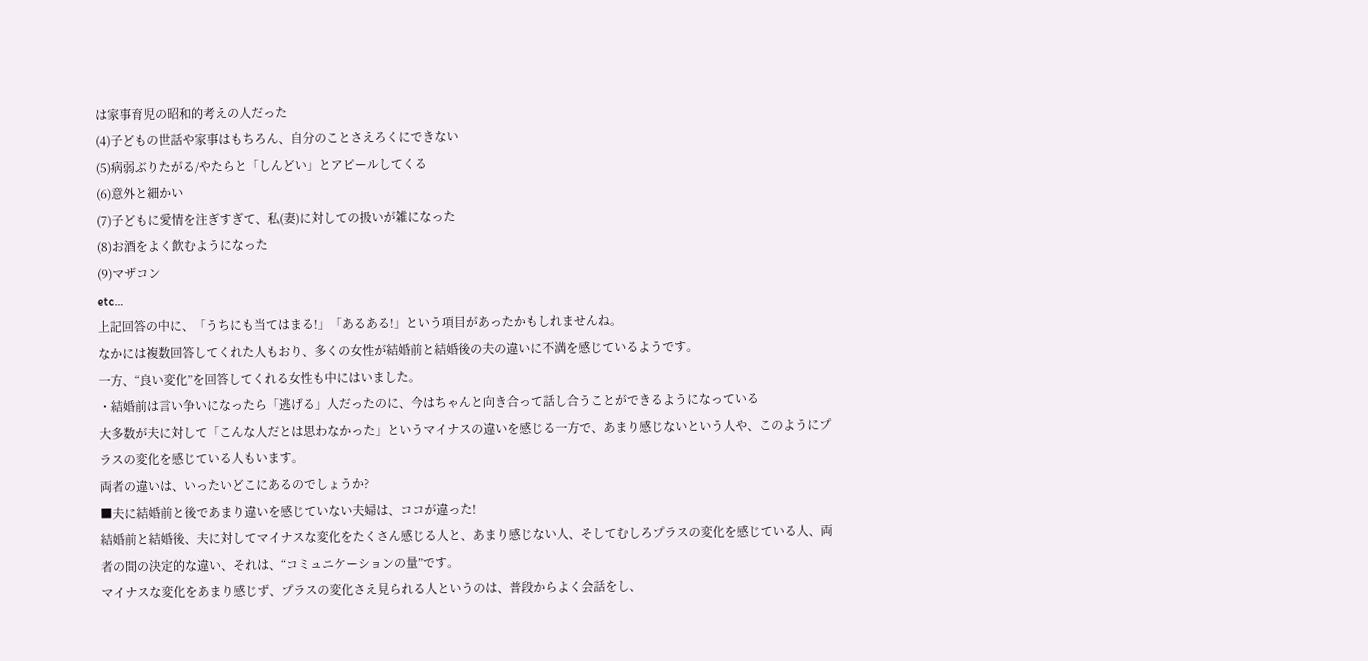は家事育児の昭和的考えの人だった
(4)子どもの世話や家事はもちろん、自分のことさえろくにできない
(5)病弱ぶりたがる/やたらと「しんどい」とアピールしてくる
(6)意外と細かい
(7)子どもに愛情を注ぎすぎて、私(妻)に対しての扱いが雑になった
(8)お酒をよく飲むようになった
(9)マザコン
etc…
上記回答の中に、「うちにも当てはまる!」「あるある!」という項目があったかもしれませんね。
なかには複数回答してくれた人もおり、多くの女性が結婚前と結婚後の夫の違いに不満を感じているようです。
一方、“良い変化”を回答してくれる女性も中にはいました。
・結婚前は言い争いになったら「逃げる」人だったのに、今はちゃんと向き合って話し合うことができるようになっている
大多数が夫に対して「こんな人だとは思わなかった」というマイナスの違いを感じる一方で、あまり感じないという人や、このようにプラスの変化を感じている人もいます。
両者の違いは、いったいどこにあるのでしょうか?
■夫に結婚前と後であまり違いを感じていない夫婦は、ココが違った!
結婚前と結婚後、夫に対してマイナスな変化をたくさん感じる人と、あまり感じない人、そしてむしろプラスの変化を感じている人、両者の間の決定的な違い、それは、“コミュニケーションの量”です。
マイナスな変化をあまり感じず、プラスの変化さえ見られる人というのは、普段からよく会話をし、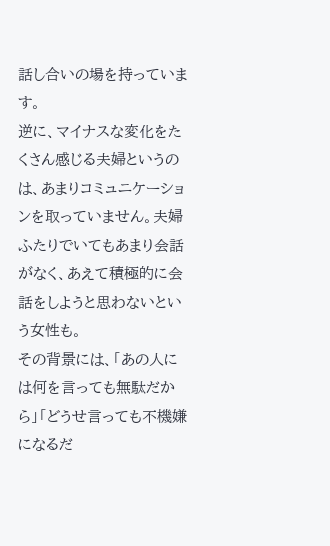話し合いの場を持っています。
逆に、マイナスな変化をたくさん感じる夫婦というのは、あまりコミュニケーションを取っていません。夫婦ふたりでいてもあまり会話がなく、あえて積極的に会話をしようと思わないという女性も。
その背景には、「あの人には何を言っても無駄だから」「どうせ言っても不機嫌になるだ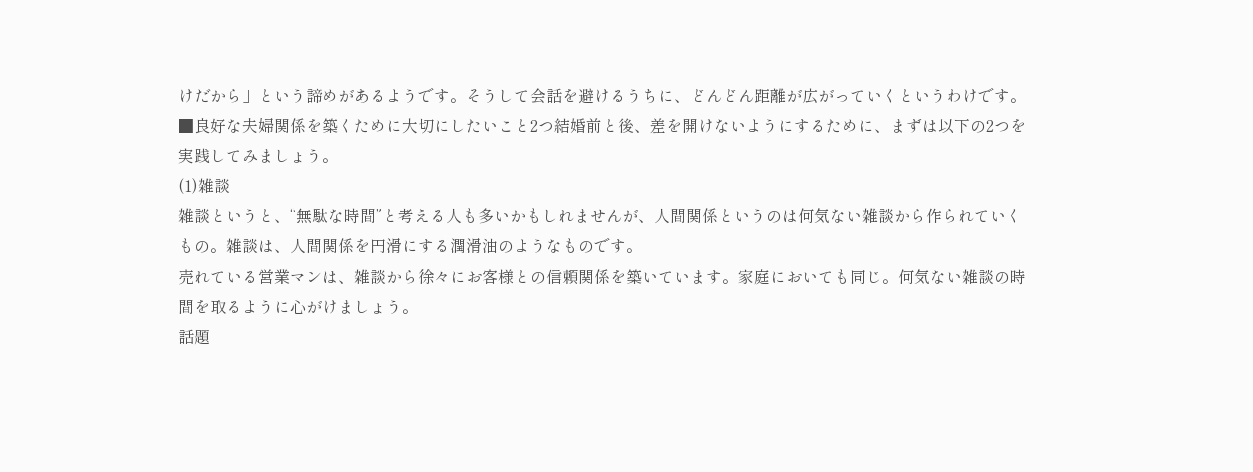けだから」という諦めがあるようです。そうして会話を避けるうちに、どんどん距離が広がっていくというわけです。
■良好な夫婦関係を築くために大切にしたいこと2つ結婚前と後、差を開けないようにするために、まずは以下の2つを実践してみましょう。
(1)雑談
雑談というと、“無駄な時間”と考える人も多いかもしれませんが、人間関係というのは何気ない雑談から作られていくもの。雑談は、人間関係を円滑にする潤滑油のようなものです。
売れている営業マンは、雑談から徐々にお客様との信頼関係を築いています。家庭においても同じ。何気ない雑談の時間を取るように心がけましょう。
話題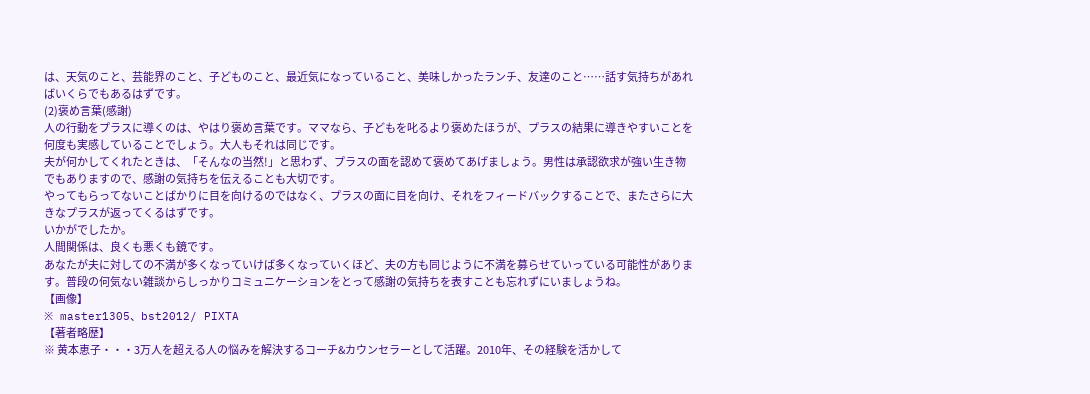は、天気のこと、芸能界のこと、子どものこと、最近気になっていること、美味しかったランチ、友達のこと……話す気持ちがあればいくらでもあるはずです。
(2)褒め言葉(感謝)
人の行動をプラスに導くのは、やはり褒め言葉です。ママなら、子どもを叱るより褒めたほうが、プラスの結果に導きやすいことを何度も実感していることでしょう。大人もそれは同じです。
夫が何かしてくれたときは、「そんなの当然!」と思わず、プラスの面を認めて褒めてあげましょう。男性は承認欲求が強い生き物でもありますので、感謝の気持ちを伝えることも大切です。
やってもらってないことばかりに目を向けるのではなく、プラスの面に目を向け、それをフィードバックすることで、またさらに大きなプラスが返ってくるはずです。
いかがでしたか。
人間関係は、良くも悪くも鏡です。
あなたが夫に対しての不満が多くなっていけば多くなっていくほど、夫の方も同じように不満を募らせていっている可能性があります。普段の何気ない雑談からしっかりコミュニケーションをとって感謝の気持ちを表すことも忘れずにいましょうね。
【画像】
※ master1305、bst2012/ PIXTA
【著者略歴】
※ 黄本恵子・・・3万人を超える人の悩みを解決するコーチ&カウンセラーとして活躍。2010年、その経験を活かして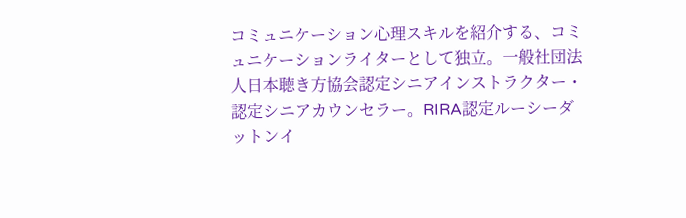コミュニケーション心理スキルを紹介する、コミュニケーションライターとして独立。一般社団法人日本聴き方協会認定シニアインストラクター・認定シニアカウンセラー。RIRA認定ルーシーダットンイ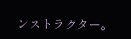ンストラクター。